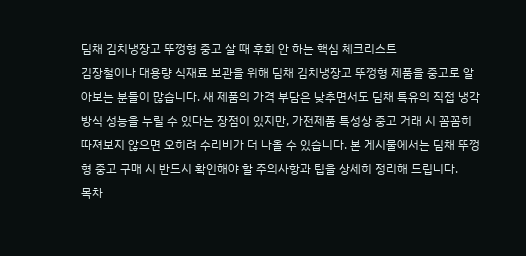딤채 김치냉장고 뚜껑형 중고 살 때 후회 안 하는 핵심 체크리스트
김장철이나 대용량 식재료 보관을 위해 딤채 김치냉장고 뚜껑형 제품을 중고로 알아보는 분들이 많습니다. 새 제품의 가격 부담은 낮추면서도 딤채 특유의 직접 냉각 방식 성능을 누릴 수 있다는 장점이 있지만, 가전제품 특성상 중고 거래 시 꼼꼼히 따져보지 않으면 오히려 수리비가 더 나올 수 있습니다. 본 게시물에서는 딤채 뚜껑형 중고 구매 시 반드시 확인해야 할 주의사항과 팁을 상세히 정리해 드립니다.
목차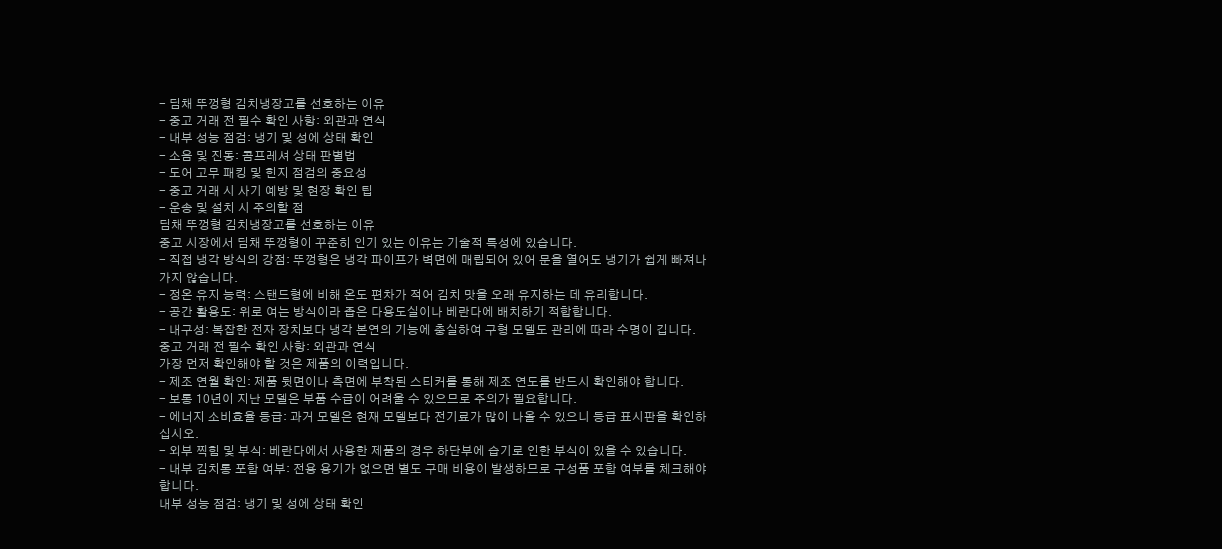- 딤채 뚜껑형 김치냉장고를 선호하는 이유
- 중고 거래 전 필수 확인 사항: 외관과 연식
- 내부 성능 점검: 냉기 및 성에 상태 확인
- 소음 및 진동: 콤프레셔 상태 판별법
- 도어 고무 패킹 및 힌지 점검의 중요성
- 중고 거래 시 사기 예방 및 현장 확인 팁
- 운송 및 설치 시 주의할 점
딤채 뚜껑형 김치냉장고를 선호하는 이유
중고 시장에서 딤채 뚜껑형이 꾸준히 인기 있는 이유는 기술적 특성에 있습니다.
- 직접 냉각 방식의 강점: 뚜껑형은 냉각 파이프가 벽면에 매립되어 있어 문을 열어도 냉기가 쉽게 빠져나가지 않습니다.
- 정온 유지 능력: 스탠드형에 비해 온도 편차가 적어 김치 맛을 오래 유지하는 데 유리합니다.
- 공간 활용도: 위로 여는 방식이라 좁은 다용도실이나 베란다에 배치하기 적합합니다.
- 내구성: 복잡한 전자 장치보다 냉각 본연의 기능에 충실하여 구형 모델도 관리에 따라 수명이 깁니다.
중고 거래 전 필수 확인 사항: 외관과 연식
가장 먼저 확인해야 할 것은 제품의 이력입니다.
- 제조 연월 확인: 제품 뒷면이나 측면에 부착된 스티커를 통해 제조 연도를 반드시 확인해야 합니다.
- 보통 10년이 지난 모델은 부품 수급이 어려울 수 있으므로 주의가 필요합니다.
- 에너지 소비효율 등급: 과거 모델은 현재 모델보다 전기료가 많이 나올 수 있으니 등급 표시판을 확인하십시오.
- 외부 찍힘 및 부식: 베란다에서 사용한 제품의 경우 하단부에 습기로 인한 부식이 있을 수 있습니다.
- 내부 김치통 포함 여부: 전용 용기가 없으면 별도 구매 비용이 발생하므로 구성품 포함 여부를 체크해야 합니다.
내부 성능 점검: 냉기 및 성에 상태 확인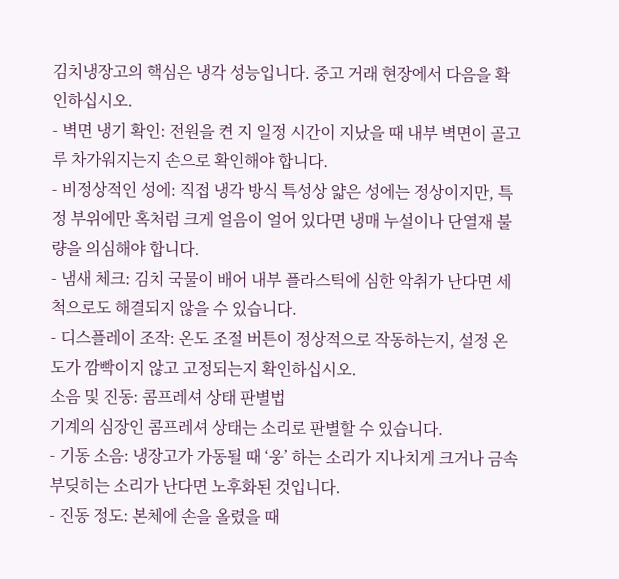김치냉장고의 핵심은 냉각 성능입니다. 중고 거래 현장에서 다음을 확인하십시오.
- 벽면 냉기 확인: 전원을 켠 지 일정 시간이 지났을 때 내부 벽면이 골고루 차가워지는지 손으로 확인해야 합니다.
- 비정상적인 성에: 직접 냉각 방식 특성상 얇은 성에는 정상이지만, 특정 부위에만 혹처럼 크게 얼음이 얼어 있다면 냉매 누설이나 단열재 불량을 의심해야 합니다.
- 냄새 체크: 김치 국물이 배어 내부 플라스틱에 심한 악취가 난다면 세척으로도 해결되지 않을 수 있습니다.
- 디스플레이 조작: 온도 조절 버튼이 정상적으로 작동하는지, 설정 온도가 깜빡이지 않고 고정되는지 확인하십시오.
소음 및 진동: 콤프레셔 상태 판별법
기계의 심장인 콤프레셔 상태는 소리로 판별할 수 있습니다.
- 기동 소음: 냉장고가 가동될 때 ‘웅’ 하는 소리가 지나치게 크거나 금속 부딪히는 소리가 난다면 노후화된 것입니다.
- 진동 정도: 본체에 손을 올렸을 때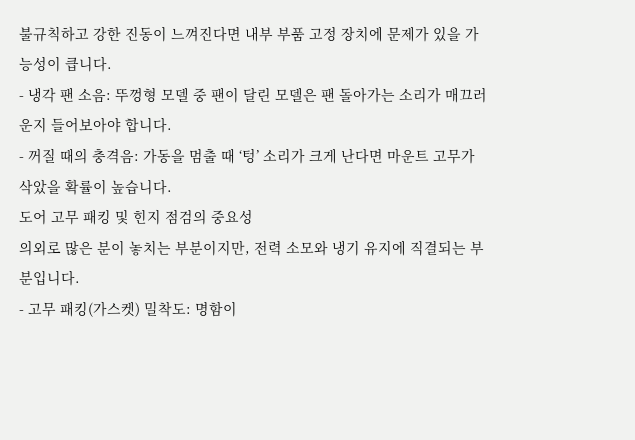불규칙하고 강한 진동이 느껴진다면 내부 부품 고정 장치에 문제가 있을 가능성이 큽니다.
- 냉각 팬 소음: 뚜껑형 모델 중 팬이 달린 모델은 팬 돌아가는 소리가 매끄러운지 들어보아야 합니다.
- 꺼질 때의 충격음: 가동을 멈출 때 ‘텅’ 소리가 크게 난다면 마운트 고무가 삭았을 확률이 높습니다.
도어 고무 패킹 및 힌지 점검의 중요성
의외로 많은 분이 놓치는 부분이지만, 전력 소모와 냉기 유지에 직결되는 부분입니다.
- 고무 패킹(가스켓) 밀착도: 명함이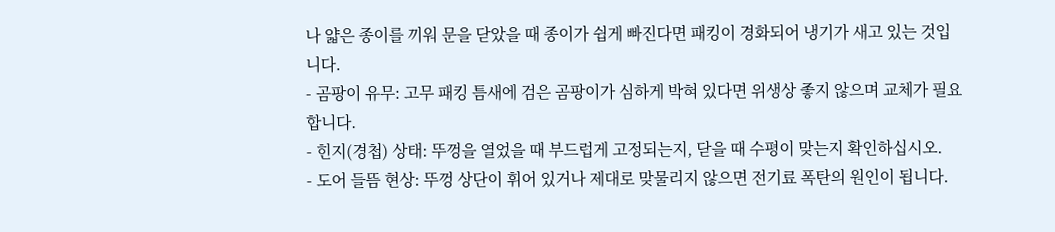나 얇은 종이를 끼워 문을 닫았을 때 종이가 쉽게 빠진다면 패킹이 경화되어 냉기가 새고 있는 것입니다.
- 곰팡이 유무: 고무 패킹 틈새에 검은 곰팡이가 심하게 박혀 있다면 위생상 좋지 않으며 교체가 필요합니다.
- 힌지(경첩) 상태: 뚜껑을 열었을 때 부드럽게 고정되는지, 닫을 때 수평이 맞는지 확인하십시오.
- 도어 들뜸 현상: 뚜껑 상단이 휘어 있거나 제대로 맞물리지 않으면 전기료 폭탄의 원인이 됩니다.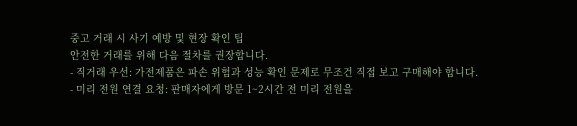중고 거래 시 사기 예방 및 현장 확인 팁
안전한 거래를 위해 다음 절차를 권장합니다.
- 직거래 우선: 가전제품은 파손 위험과 성능 확인 문제로 무조건 직접 보고 구매해야 합니다.
- 미리 전원 연결 요청: 판매자에게 방문 1~2시간 전 미리 전원을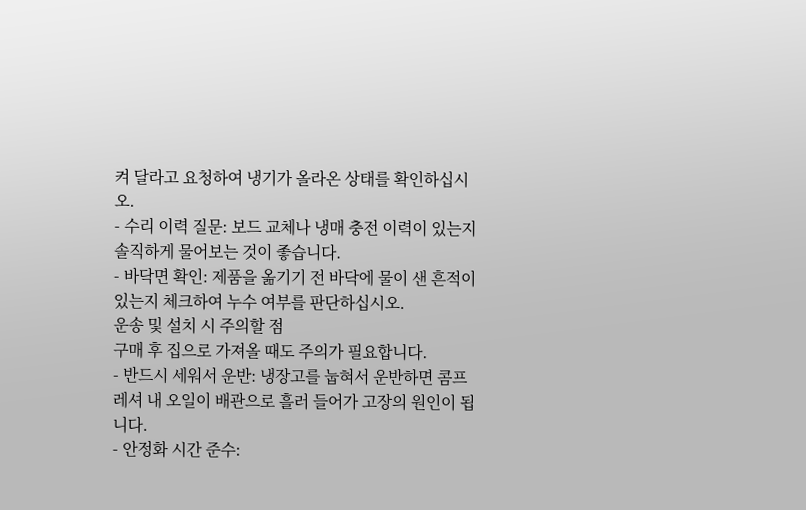켜 달라고 요청하여 냉기가 올라온 상태를 확인하십시오.
- 수리 이력 질문: 보드 교체나 냉매 충전 이력이 있는지 솔직하게 물어보는 것이 좋습니다.
- 바닥면 확인: 제품을 옮기기 전 바닥에 물이 샌 흔적이 있는지 체크하여 누수 여부를 판단하십시오.
운송 및 설치 시 주의할 점
구매 후 집으로 가져올 때도 주의가 필요합니다.
- 반드시 세워서 운반: 냉장고를 눕혀서 운반하면 콤프레셔 내 오일이 배관으로 흘러 들어가 고장의 원인이 됩니다.
- 안정화 시간 준수: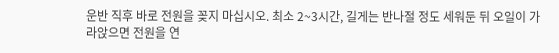운반 직후 바로 전원을 꽂지 마십시오. 최소 2~3시간, 길게는 반나절 정도 세워둔 뒤 오일이 가라앉으면 전원을 연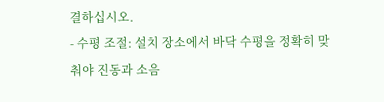결하십시오.
- 수평 조절: 설치 장소에서 바닥 수평을 정확히 맞춰야 진동과 소음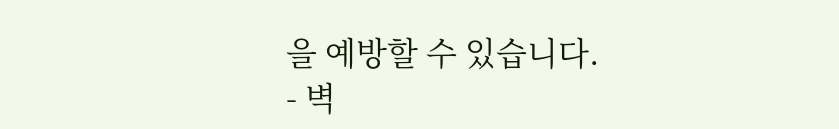을 예방할 수 있습니다.
- 벽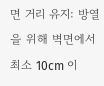면 거리 유지: 방열을 위해 벽면에서 최소 10cm 이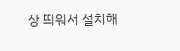상 띄워서 설치해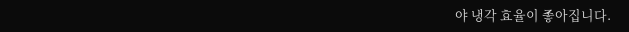야 냉각 효율이 좋아집니다.